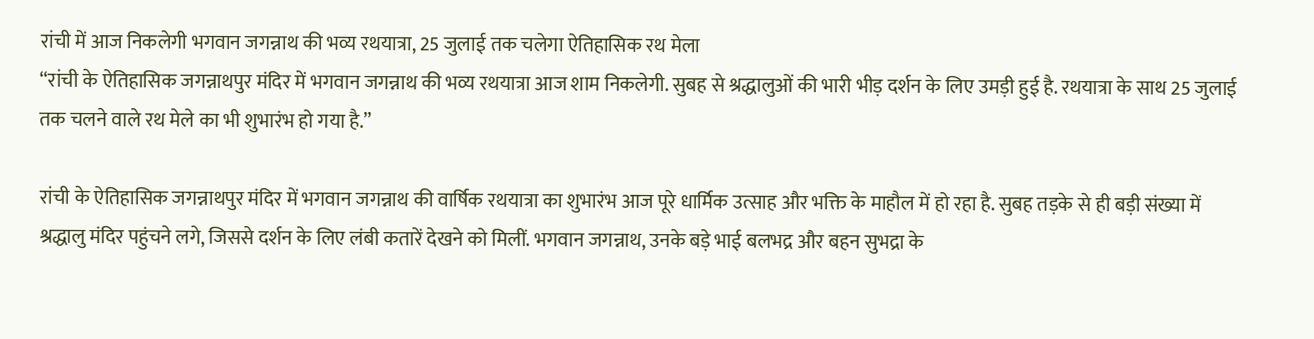रांची में आज निकलेगी भगवान जगन्नाथ की भव्य रथयात्रा, 25 जुलाई तक चलेगा ऐतिहासिक रथ मेला
“रांची के ऐतिहासिक जगन्नाथपुर मंदिर में भगवान जगन्नाथ की भव्य रथयात्रा आज शाम निकलेगी. सुबह से श्रद्धालुओं की भारी भीड़ दर्शन के लिए उमड़ी हुई है. रथयात्रा के साथ 25 जुलाई तक चलने वाले रथ मेले का भी शुभारंभ हो गया है.”

रांची के ऐतिहासिक जगन्नाथपुर मंदिर में भगवान जगन्नाथ की वार्षिक रथयात्रा का शुभारंभ आज पूरे धार्मिक उत्साह और भक्ति के माहौल में हो रहा है. सुबह तड़के से ही बड़ी संख्या में श्रद्धालु मंदिर पहुंचने लगे, जिससे दर्शन के लिए लंबी कतारें देखने को मिलीं. भगवान जगन्नाथ, उनके बड़े भाई बलभद्र और बहन सुभद्रा के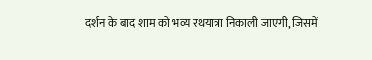दर्शन के बाद शाम को भव्य रथयात्रा निकाली जाएगी, जिसमें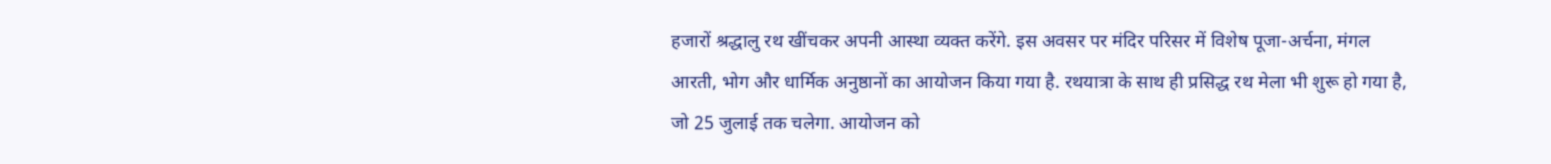हजारों श्रद्धालु रथ खींचकर अपनी आस्था व्यक्त करेंगे. इस अवसर पर मंदिर परिसर में विशेष पूजा-अर्चना, मंगल आरती, भोग और धार्मिक अनुष्ठानों का आयोजन किया गया है. रथयात्रा के साथ ही प्रसिद्ध रथ मेला भी शुरू हो गया है, जो 25 जुलाई तक चलेगा. आयोजन को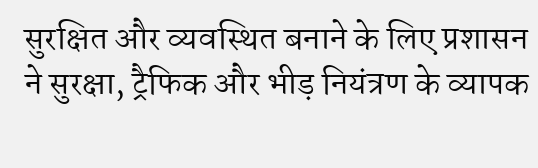सुरक्षित और व्यवस्थित बनाने के लिए प्रशासन ने सुरक्षा, ट्रैफिक और भीड़ नियंत्रण के व्यापक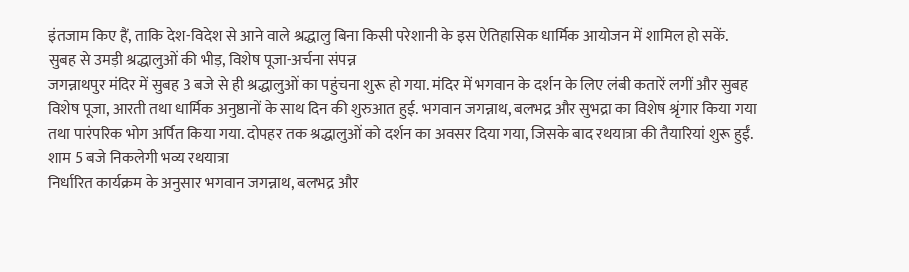इंतजाम किए हैं, ताकि देश-विदेश से आने वाले श्रद्धालु बिना किसी परेशानी के इस ऐतिहासिक धार्मिक आयोजन में शामिल हो सकें.
सुबह से उमड़ी श्रद्धालुओं की भीड़, विशेष पूजा-अर्चना संपन्न
जगन्नाथपुर मंदिर में सुबह 3 बजे से ही श्रद्धालुओं का पहुंचना शुरू हो गया. मंदिर में भगवान के दर्शन के लिए लंबी कतारें लगीं और सुबह विशेष पूजा, आरती तथा धार्मिक अनुष्ठानों के साथ दिन की शुरुआत हुई. भगवान जगन्नाथ, बलभद्र और सुभद्रा का विशेष श्रृंगार किया गया तथा पारंपरिक भोग अर्पित किया गया. दोपहर तक श्रद्धालुओं को दर्शन का अवसर दिया गया, जिसके बाद रथयात्रा की तैयारियां शुरू हुईं.
शाम 5 बजे निकलेगी भव्य रथयात्रा
निर्धारित कार्यक्रम के अनुसार भगवान जगन्नाथ, बलभद्र और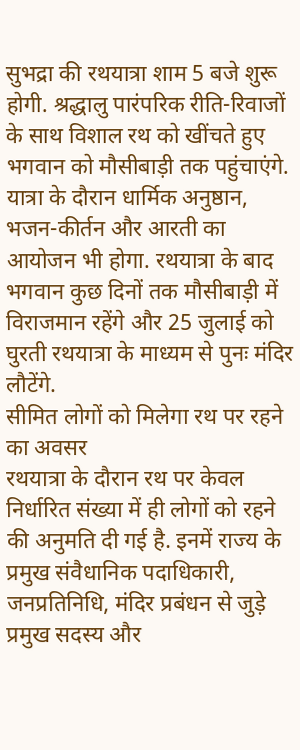सुभद्रा की रथयात्रा शाम 5 बजे शुरू होगी. श्रद्धालु पारंपरिक रीति-रिवाजों के साथ विशाल रथ को खींचते हुए भगवान को मौसीबाड़ी तक पहुंचाएंगे. यात्रा के दौरान धार्मिक अनुष्ठान, भजन-कीर्तन और आरती का आयोजन भी होगा. रथयात्रा के बाद भगवान कुछ दिनों तक मौसीबाड़ी में विराजमान रहेंगे और 25 जुलाई को घुरती रथयात्रा के माध्यम से पुनः मंदिर लौटेंगे.
सीमित लोगों को मिलेगा रथ पर रहने का अवसर
रथयात्रा के दौरान रथ पर केवल निर्धारित संख्या में ही लोगों को रहने की अनुमति दी गई है. इनमें राज्य के प्रमुख संवैधानिक पदाधिकारी, जनप्रतिनिधि, मंदिर प्रबंधन से जुड़े प्रमुख सदस्य और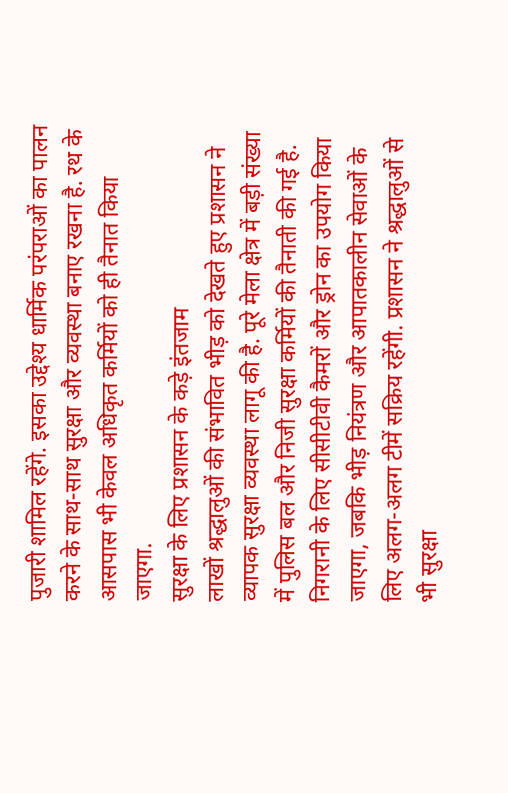पुजारी शामिल रहेंगे. इसका उद्देश्य धार्मिक परंपराओं का पालन करने के साथ-साथ सुरक्षा और व्यवस्था बनाए रखना है. रथ के आसपास भी केवल अधिकृत कर्मियों को ही तैनात किया जाएगा.
सुरक्षा के लिए प्रशासन के कड़े इंतजाम
लाखों श्रद्धालुओं की संभावित भीड़ को देखते हुए प्रशासन ने व्यापक सुरक्षा व्यवस्था लागू की है. पूरे मेला क्षेत्र में बड़ी संख्या में पुलिस बल और निजी सुरक्षा कर्मियों की तैनाती की गई है. निगरानी के लिए सीसीटीवी कैमरों और ड्रोन का उपयोग किया जाएगा, जबकि भीड़ नियंत्रण और आपातकालीन सेवाओं के लिए अलग-अलग टीमें सक्रिय रहेंगी. प्रशासन ने श्रद्धालुओं से भी सुरक्षा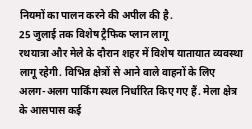नियमों का पालन करने की अपील की है.
25 जुलाई तक विशेष ट्रैफिक प्लान लागू
रथयात्रा और मेले के दौरान शहर में विशेष यातायात व्यवस्था लागू रहेगी. विभिन्न क्षेत्रों से आने वाले वाहनों के लिए अलग-अलग पार्किंग स्थल निर्धारित किए गए हैं. मेला क्षेत्र के आसपास कई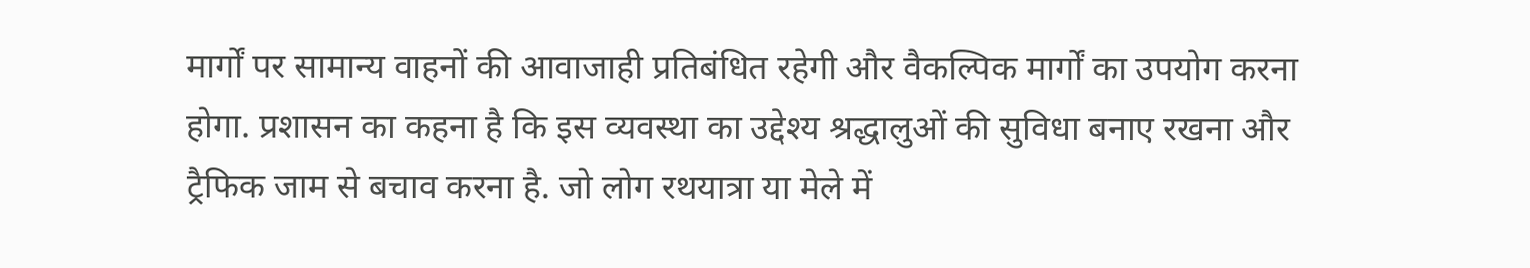मार्गों पर सामान्य वाहनों की आवाजाही प्रतिबंधित रहेगी और वैकल्पिक मार्गों का उपयोग करना होगा. प्रशासन का कहना है कि इस व्यवस्था का उद्देश्य श्रद्धालुओं की सुविधा बनाए रखना और ट्रैफिक जाम से बचाव करना है. जो लोग रथयात्रा या मेले में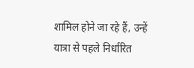शामिल होने जा रहे हैं, उन्हें यात्रा से पहले निर्धारित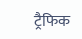ट्रैफिक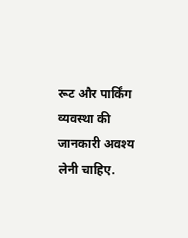रूट और पार्किंग व्यवस्था की जानकारी अवश्य लेनी चाहिए.